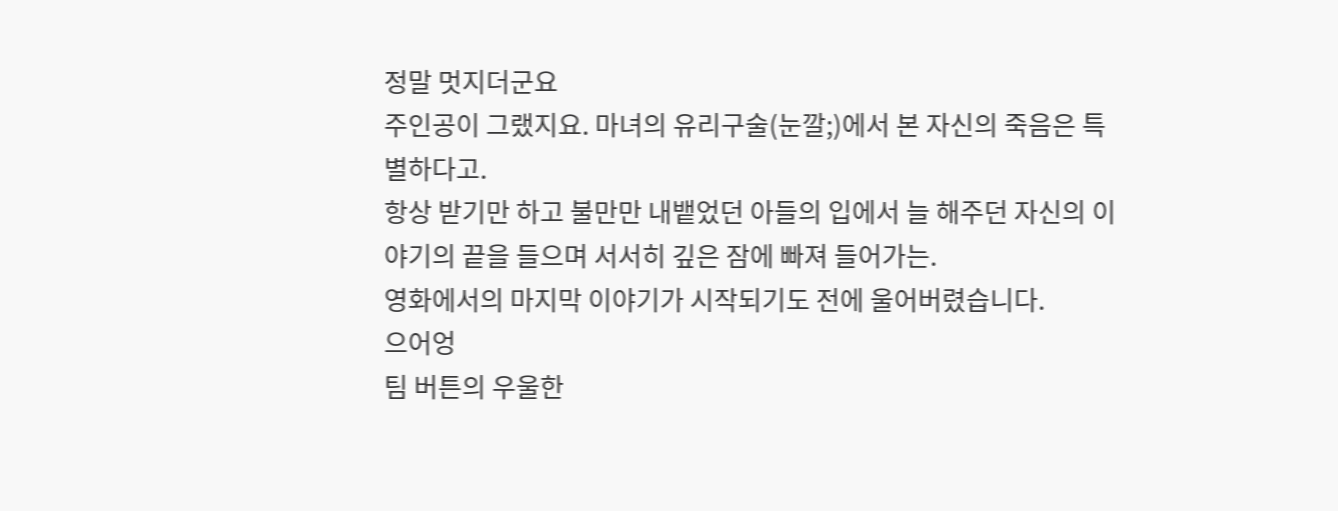정말 멋지더군요
주인공이 그랬지요. 마녀의 유리구술(눈깔;)에서 본 자신의 죽음은 특별하다고.
항상 받기만 하고 불만만 내뱉었던 아들의 입에서 늘 해주던 자신의 이야기의 끝을 들으며 서서히 깊은 잠에 빠져 들어가는.
영화에서의 마지막 이야기가 시작되기도 전에 울어버렸습니다.
으어엉
팀 버튼의 우울한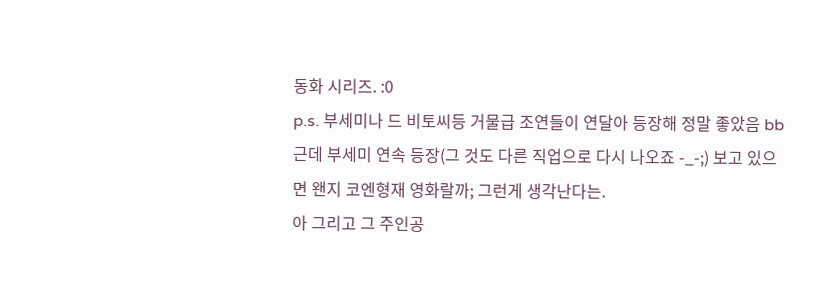동화 시리즈. :0
p.s. 부세미나 드 비토씨등 거물급 조연들이 연달아 등장해 정말 좋았음 bb
근데 부세미 연속 등장(그 것도 다른 직업으로 다시 나오죠 -_-;) 보고 있으면 왠지 코엔형재 영화랄까; 그런게 생각난다는.
아 그리고 그 주인공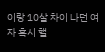이랑 10살 차이 나던 여자 혹시 핼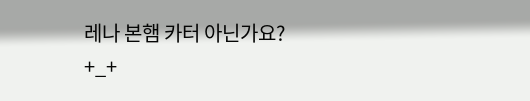레나 본햄 카터 아닌가요? +_+